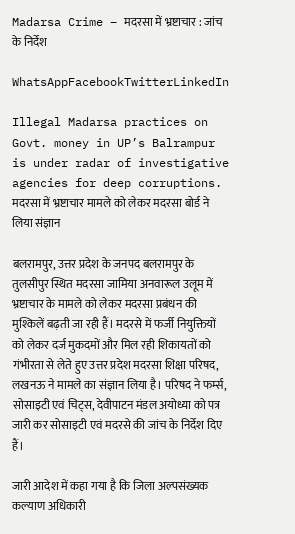Madarsa Crime – मदरसा में भ्रष्टाचार : जांच के निर्देश

WhatsAppFacebookTwitterLinkedIn

Illegal Madarsa practices on Govt. money in UP’s Balrampur is under radar of investigative agencies for deep corruptions. मदरसा में भ्रष्टाचार मामले को लेकर मदरसा बोर्ड ने लिया संज्ञान

बलरामपुर, उत्तर प्रदेश के जनपद बलरामपुर के तुलसीपुर स्थित मदरसा जामिया अनवारूल उलूम में भ्रष्टाचार के मामले को लेकर मदरसा प्रबंधन की मुश्किलें बढ़ती जा रही हैं। मदरसे में फर्जी नियुक्तियों को लेकर दर्ज मुकदमों और मिल रही शिकायतों को गंभीरता से लेते हुए उत्तर प्रदेश मदरसा शिक्षा परिषद, लखनऊ ने मामले का संज्ञान लिया है। परिषद ने फर्म्स, सोसाइटी एवं चिट्स, देवीपाटन मंडल अयोध्या को पत्र जारी कर सोसाइटी एवं मदरसे की जांच के निर्देश दिए हैं।

जारी आदेश में कहा गया है कि जिला अल्पसंख्यक कल्याण अधिकारी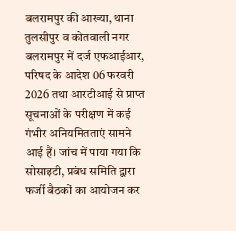बलरामपुर की आख्या, थाना तुलसीपुर व कोतवाली नगर बलरामपुर में दर्ज एफआईआर, परिषद के आदेश 06 फरवरी 2026 तथा आरटीआई से प्राप्त सूचनाओं के परीक्षण में कई गंभीर अनियमितताएं सामने आई हैं। जांच में पाया गया कि सोसाइटी, प्रबंध समिति द्वारा फर्जी बैठकों का आयोजन कर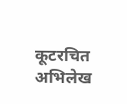कूटरचित अभिलेख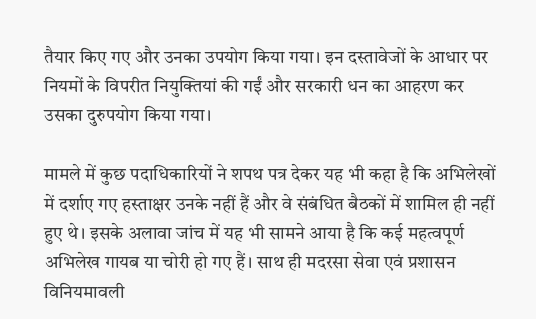तैयार किए गए और उनका उपयोग किया गया। इन दस्तावेजों के आधार पर नियमों के विपरीत नियुक्तियां की गईं और सरकारी धन का आहरण कर उसका दुरुपयोग किया गया।

मामले में कुछ पदाधिकारियों ने शपथ पत्र देकर यह भी कहा है कि अभिलेखों में दर्शाए गए हस्ताक्षर उनके नहीं हैं और वे संबंधित बैठकों में शामिल ही नहीं हुए थे। इसके अलावा जांच में यह भी सामने आया है कि कई महत्वपूर्ण अभिलेख गायब या चोरी हो गए हैं। साथ ही मदरसा सेवा एवं प्रशासन विनियमावली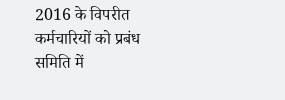2016 के विपरीत कर्मचारियों को प्रबंध समिति में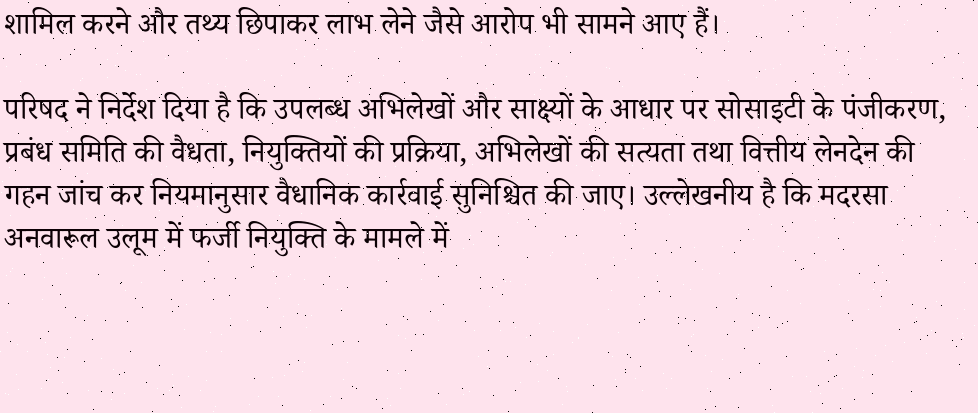शामिल करने और तथ्य छिपाकर लाभ लेने जैसे आरोप भी सामने आए हैं।

परिषद ने निर्देश दिया है कि उपलब्ध अभिलेखों और साक्ष्यों के आधार पर सोसाइटी के पंजीकरण, प्रबंध समिति की वैधता, नियुक्तियों की प्रक्रिया, अभिलेखों की सत्यता तथा वित्तीय लेनदेन की गहन जांच कर नियमानुसार वैधानिक कार्रवाई सुनिश्चित की जाए। उल्लेखनीय है कि मदरसा अनवारूल उलूम में फर्जी नियुक्ति के मामले में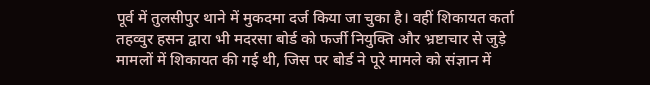पूर्व में तुलसीपुर थाने में मुकदमा दर्ज किया जा चुका है। वहीं शिकायत कर्ता तहव्वुर हसन द्वारा भी मदरसा बोर्ड को फर्जी नियुक्ति और भ्रष्टाचार से जुड़े मामलों में शिकायत की गई थी, जिस पर बोर्ड ने पूरे मामले को संज्ञान में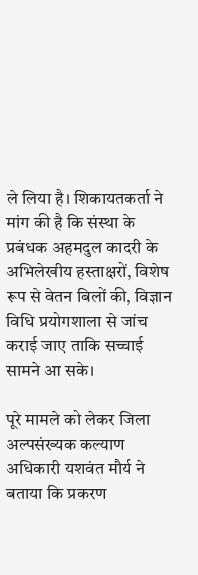ले लिया है। शिकायतकर्ता ने मांग की है कि संस्था के प्रबंधक अहमदुल कादरी के अभिलेखीय हस्ताक्षरों, विशेष रूप से वेतन बिलों की, विज्ञान विधि प्रयोगशाला से जांच कराई जाए ताकि सच्चाई सामने आ सके।

पूरे मामले को लेकर जिला अल्पसंख्यक कल्याण अधिकारी यशवंत मौर्य ने बताया कि प्रकरण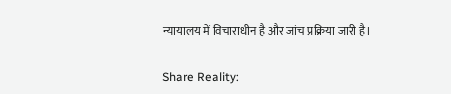न्यायालय में विचाराधीन है और जांच प्रक्रिया जारी है।

Share Reality: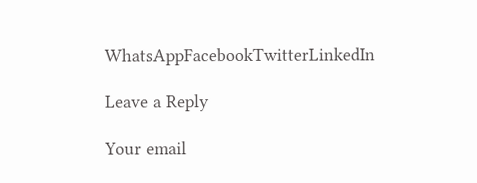WhatsAppFacebookTwitterLinkedIn

Leave a Reply

Your email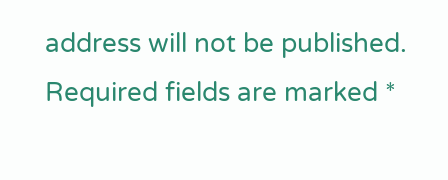address will not be published. Required fields are marked *